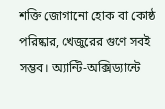শক্তি জোগানো হোক বা কোষ্ঠ পরিষ্কার, খেজুরের গুণে সবই সম্ভব। অ্যান্টি-অক্সিড্যান্টে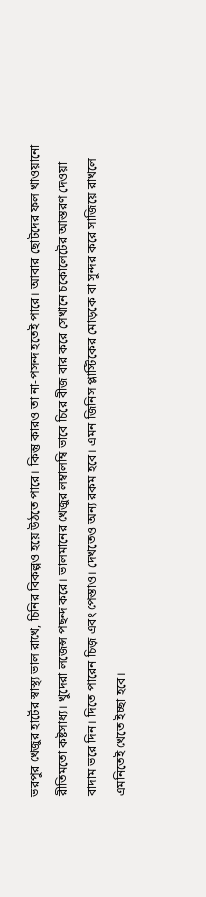ভরপুর খেজুর হার্টের স্বাস্থ্য ভাল রাখে, চিনির বিকল্পও হয়ে উঠতে পারে। কিন্তু কারও তা না-পসন্দ হতেই পারে। আবার ছোটদের ফল খাওয়ানো রীতিমতো কষ্টসাধ্য। খুদেরা লজেন্স পছন্দ করে। ভালমানের খেজুর লম্বালম্বি ভাবে চিরে বীজ বার করে সেখানে চকোলেটের আস্তরণ দেওয়া বাদাম ভরে দিন। দিতে পারেন চিজ় এবং পেস্তাও। দেখতেও অন্য রকম হবে। এমন জিনিস প্লাস্টিকের মোড়কে বা সুন্দর করে সাজিয়ে রাখলে এমনিতেই খেতে ইচ্ছা হবে।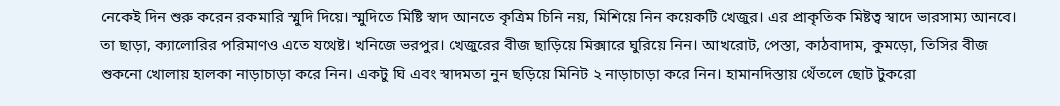নেকেই দিন শুরু করেন রকমারি স্মুদি দিয়ে। স্মুদিতে মিষ্টি স্বাদ আনতে কৃত্রিম চিনি নয়, মিশিয়ে নিন কয়েকটি খেজুর। এর প্রাকৃতিক মিষ্টত্ব স্বাদে ভারসাম্য আনবে। তা ছাড়া, ক্যালোরির পরিমাণও এতে যথেষ্ট। খনিজে ভরপুর। খেজুরের বীজ ছাড়িয়ে মিক্সারে ঘুরিয়ে নিন। আখরোট, পেস্তা, কাঠবাদাম, কুমড়ো, তিসির বীজ শুকনো খোলায় হালকা নাড়াচাড়া করে নিন। একটু ঘি এবং স্বাদমতা নুন ছড়িয়ে মিনিট ২ নাড়াচাড়া করে নিন। হামানদিস্তায় থেঁতলে ছোট টুকরো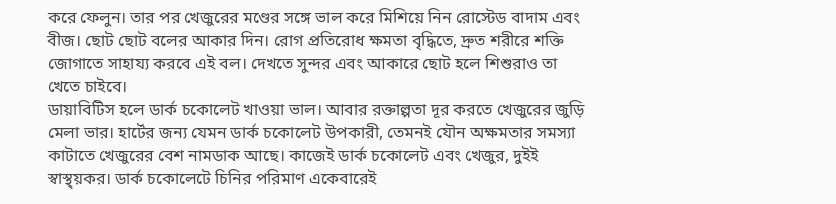করে ফেলুন। তার পর খেজুরের মণ্ডের সঙ্গে ভাল করে মিশিয়ে নিন রোস্টেড বাদাম এবং বীজ। ছোট ছোট বলের আকার দিন। রোগ প্রতিরোধ ক্ষমতা বৃদ্ধিতে, দ্রুত শরীরে শক্তি জোগাতে সাহায্য করবে এই বল। দেখতে সুন্দর এবং আকারে ছোট হলে শিশুরাও তা খেতে চাইবে।
ডায়াবিটিস হলে ডার্ক চকোলেট খাওয়া ভাল। আবার রক্তাল্পতা দূর করতে খেজুরের জুড়ি মেলা ভার। হার্টের জন্য যেমন ডার্ক চকোলেট উপকারী, তেমনই যৌন অক্ষমতার সমস্যা কাটাতে খেজুরের বেশ নামডাক আছে। কাজেই ডার্ক চকোলেট এবং খেজুর, দুইই স্বাস্থ্য়কর। ডার্ক চকোলেটে চিনির পরিমাণ একেবারেই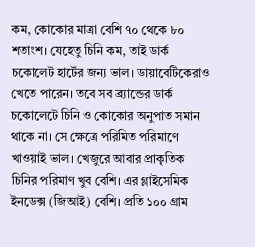কম, কোকোর মাত্রা বেশি ৭০ থেকে ৮০ শতাংশ। যেহেতু চিনি কম, তাই ডার্ক চকোলেট হার্টের জন্য ভাল। ডায়াবেটিকেরাও খেতে পারেন। তবে সব ব্র্যান্ডের ডার্ক চকোলেটে চিনি ও কোকোর অনুপাত সমান থাকে না। সে ক্ষেত্রে পরিমিত পরিমাণে খাওয়াই ভাল। খেজুরে আবার প্রাকৃতিক চিনির পরিমাণ খুব বেশি। এর গ্লাইসেমিক ইনডেক্স (জিআই) বেশি। প্রতি ১০০ গ্রাম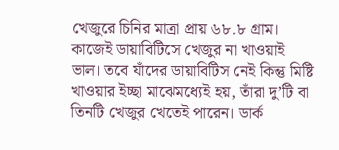খেজুরে চিনির মাত্রা প্রায় ৬৮.৮ গ্রাম। কাজেই ডায়াবিটিসে খেজুর না খাওয়াই ভাল। তবে যাঁদের ডায়াবিটিস নেই কিন্তু মিষ্টি খাওয়ার ইচ্ছা মাঝেমধ্যেই হয়, তাঁরা দু’টি বা তিনটি খেজুর খেতেই পারেন। ডার্ক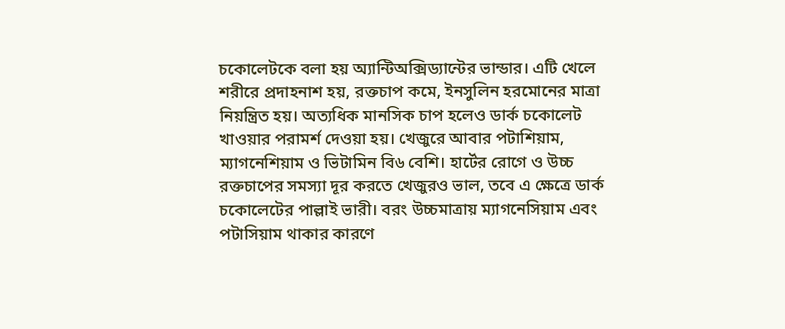চকোলেটকে বলা হয় অ্যান্টিঅক্সিড্যান্টের ভান্ডার। এটি খেলে শরীরে প্রদাহনাশ হয়, রক্তচাপ কমে, ইনসুলিন হরমোনের মাত্রা নিয়ন্ত্রিত হয়। অত্যধিক মানসিক চাপ হলেও ডার্ক চকোলেট খাওয়ার পরামর্শ দেওয়া হয়। খেজুরে আবার পটাশিয়াম, ম্যাগনেশিয়াম ও ভিটামিন বি৬ বেশি। হার্টের রোগে ও উচ্চ রক্তচাপের সমস্যা দূর করতে খেজুরও ভাল, তবে এ ক্ষেত্রে ডার্ক চকোলেটের পাল্লাই ভারী। বরং উচ্চমাত্রায় ম্যাগনেসিয়াম এবং পটাসিয়াম থাকার কারণে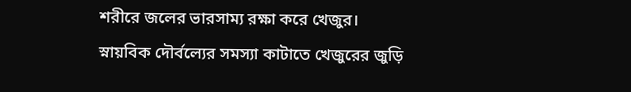শরীরে জলের ভারসাম্য রক্ষা করে খেজুর। স্নায়বিক দৌর্বল্যের সমস্যা কাটাতে খেজুরের জুড়ি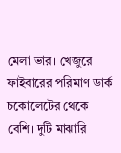মেলা ভার। খেজুরে ফাইবারের পরিমাণ ডার্ক চকোলেটের থেকে বেশি। দুটি মাঝারি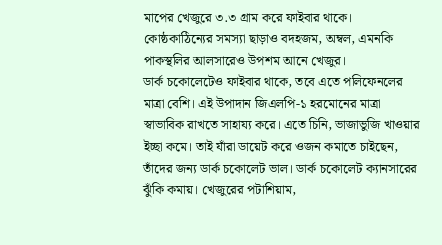মাপের খেজুরে ৩.৩ গ্রাম করে ফাইবার থাকে। কোষ্ঠকাঠিন্যের সমস্যা ছাড়াও বদহজম, অম্বল, এমনকি পাকস্থলির আলসারেও উপশম আনে খেজুর।
ডার্ক চকোলেটেও ফাইবার থাকে, তবে এতে পলিফেনলের মাত্রা বেশি। এই উপাদান জিএলপি-১ হরমোনের মাত্রা স্বাভাবিক রাখতে সাহায্য করে। এতে চিনি, ভাজাভুজি খাওয়ার ইচ্ছা কমে। তাই যাঁরা ডায়েট করে ওজন কমাতে চাইছেন, তাঁদের জন্য ডার্ক চকোলেট ভাল। ডার্ক চকোলেট ক্যানসারের ঝুঁকি কমায়। খেজুরের পটাশিয়াম,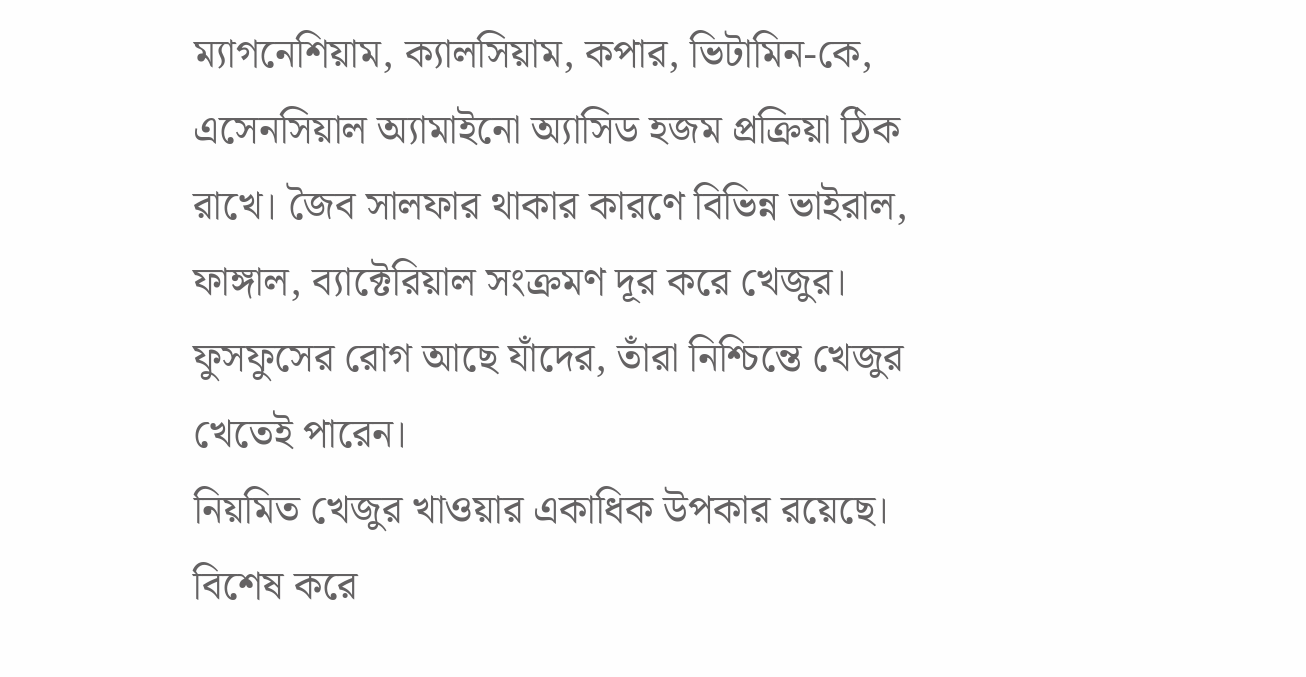ম্যাগনেশিয়াম, ক্যালসিয়াম, কপার, ভিটামিন-কে, এসেনসিয়াল অ্যামাইনো অ্যাসিড হজম প্রক্রিয়া ঠিক রাখে। জৈব সালফার থাকার কারণে বিভিন্ন ভাইরাল, ফাঙ্গাল, ব্যাক্টেরিয়াল সংক্রমণ দূর করে খেজুর। ফুসফুসের রোগ আছে যাঁদের, তাঁরা নিশ্চিন্তে খেজুর খেতেই পারেন।
নিয়মিত খেজুর খাওয়ার একাধিক উপকার রয়েছে। বিশেষ করে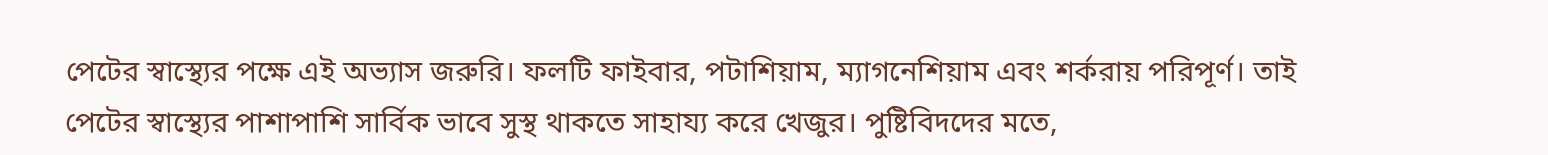পেটের স্বাস্থ্যের পক্ষে এই অভ্যাস জরুরি। ফলটি ফাইবার, পটাশিয়াম, ম্যাগনেশিয়াম এবং শর্করায় পরিপূর্ণ। তাই পেটের স্বাস্থ্যের পাশাপাশি সার্বিক ভাবে সুস্থ থাকতে সাহায্য করে খেজুর। পুষ্টিবিদদের মতে,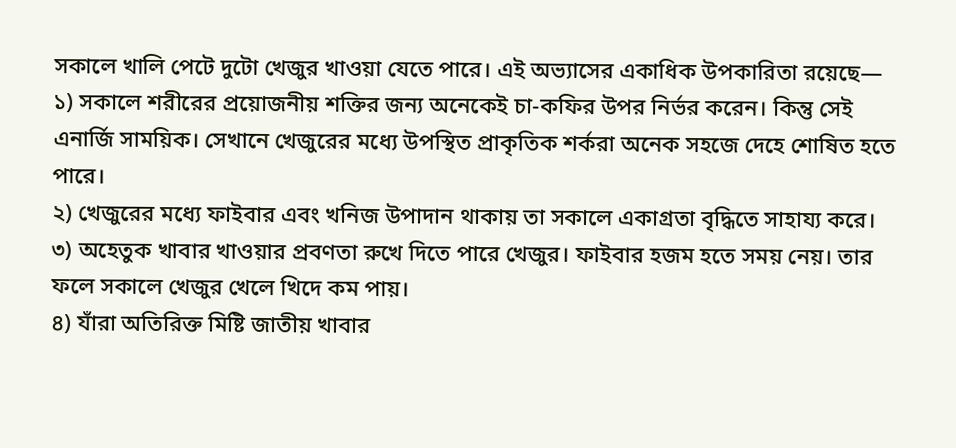সকালে খালি পেটে দুটো খেজুর খাওয়া যেতে পারে। এই অভ্যাসের একাধিক উপকারিতা রয়েছে—
১) সকালে শরীরের প্রয়োজনীয় শক্তির জন্য অনেকেই চা-কফির উপর নির্ভর করেন। কিন্তু সেই এনার্জি সাময়িক। সেখানে খেজুরের মধ্যে উপস্থিত প্রাকৃতিক শর্করা অনেক সহজে দেহে শোষিত হতে পারে।
২) খেজুরের মধ্যে ফাইবার এবং খনিজ উপাদান থাকায় তা সকালে একাগ্রতা বৃদ্ধিতে সাহায্য করে।
৩) অহেতুক খাবার খাওয়ার প্রবণতা রুখে দিতে পারে খেজুর। ফাইবার হজম হতে সময় নেয়। তার ফলে সকালে খেজুর খেলে খিদে কম পায়।
৪) যাঁরা অতিরিক্ত মিষ্টি জাতীয় খাবার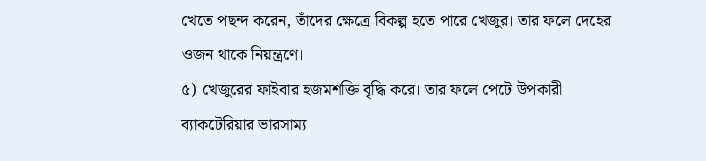খেতে পছন্দ করেন, তাঁদের ক্ষেত্রে বিকল্প হতে পারে খেজুর। তার ফলে দেহের ওজন থাকে নিয়ন্ত্রণে।
৫) খেজুরের ফাইবার হজমশক্তি বৃদ্ধি করে। তার ফলে পেটে উপকারী ব্যাকটেরিয়ার ভারসাম্য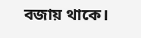বজায় থাকে।